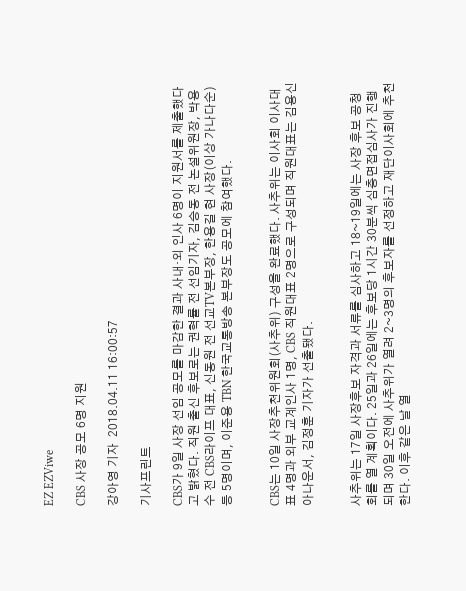EZ EZViwe

CBS 사장 공모 6명 지원

강아영 기자  2018.04.11 16:00:57

기사프린트

CBS가 9일 사장 선임 공모를 마감한 결과 사내·외 인사 6명이 지원서를 제출했다고 밝혔다. 직원 출신 후보로는 권혁률 전 선임기자, 김승동 전 논설위원장, 박용수 전 CBS라이프 대표, 신동원 전 선교TV본부장, 한용길 현 사장(이상 가나다순) 등 5명이며, 이준용 TBN 한국교통방송 본부장도 공모에 참여했다.


CBS는 10일 사장추천위원회(사추위) 구성을 완료했다. 사추위는 이사회 이사대표 4명과 외부 교계인사 1명, CBS 직원대표 2명으로 구성되며 직원대표는 김용신 아나운서, 김정훈 기자가 선출됐다.


사추위는 17일 사장후보 자격과 서류를 심사하고 18~19일에는 사장 후보 공청회를 열 계획이다. 25일과 26일에는 후보당 1시간 30분씩 심층면접심사가 진행되며 30일 오전에 사추위가 열려 2~3명의 후보자를 선정하고 재단이사회에 추천한다. 이후 같은 날 열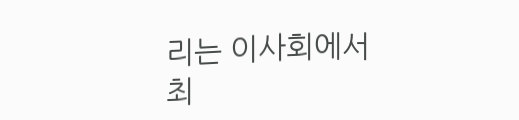리는 이사회에서 최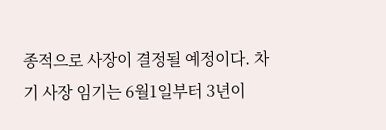종적으로 사장이 결정될 예정이다. 차기 사장 임기는 6월1일부터 3년이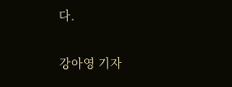다.

강아영 기자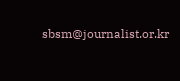sbsm@journalist.or.kr